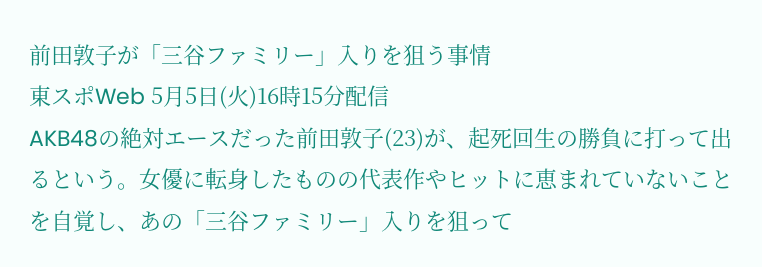前田敦子が「三谷ファミリー」入りを狙う事情
東スポWeb 5月5日(火)16時15分配信
AKB48の絶対エースだった前田敦子(23)が、起死回生の勝負に打って出るという。女優に転身したものの代表作やヒットに恵まれていないことを自覚し、あの「三谷ファミリー」入りを狙って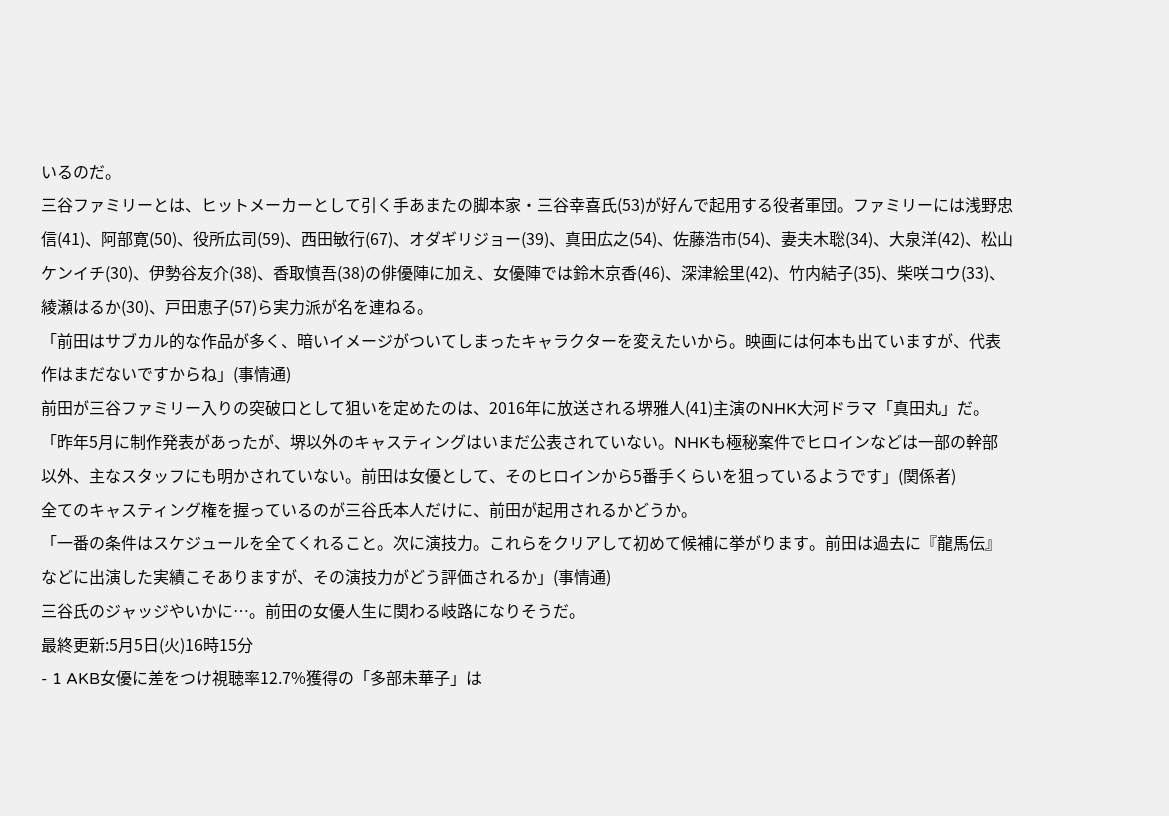いるのだ。
三谷ファミリーとは、ヒットメーカーとして引く手あまたの脚本家・三谷幸喜氏(53)が好んで起用する役者軍団。ファミリーには浅野忠信(41)、阿部寛(50)、役所広司(59)、西田敏行(67)、オダギリジョー(39)、真田広之(54)、佐藤浩市(54)、妻夫木聡(34)、大泉洋(42)、松山ケンイチ(30)、伊勢谷友介(38)、香取慎吾(38)の俳優陣に加え、女優陣では鈴木京香(46)、深津絵里(42)、竹内結子(35)、柴咲コウ(33)、綾瀬はるか(30)、戸田恵子(57)ら実力派が名を連ねる。
「前田はサブカル的な作品が多く、暗いイメージがついてしまったキャラクターを変えたいから。映画には何本も出ていますが、代表作はまだないですからね」(事情通)
前田が三谷ファミリー入りの突破口として狙いを定めたのは、2016年に放送される堺雅人(41)主演のNHK大河ドラマ「真田丸」だ。
「昨年5月に制作発表があったが、堺以外のキャスティングはいまだ公表されていない。NHKも極秘案件でヒロインなどは一部の幹部以外、主なスタッフにも明かされていない。前田は女優として、そのヒロインから5番手くらいを狙っているようです」(関係者)
全てのキャスティング権を握っているのが三谷氏本人だけに、前田が起用されるかどうか。
「一番の条件はスケジュールを全てくれること。次に演技力。これらをクリアして初めて候補に挙がります。前田は過去に『龍馬伝』などに出演した実績こそありますが、その演技力がどう評価されるか」(事情通)
三谷氏のジャッジやいかに…。前田の女優人生に関わる岐路になりそうだ。
最終更新:5月5日(火)16時15分
- 1 AKB女優に差をつけ視聴率12.7%獲得の「多部未華子」は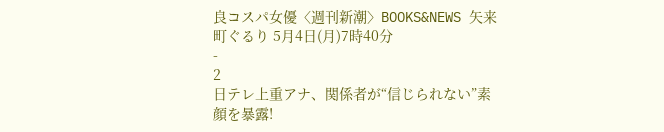良コスパ女優〈週刊新潮〉BOOKS&NEWS 矢来町ぐるり 5月4日(月)7時40分
-
2
日テレ上重アナ、関係者が“信じられない”素顔を暴露!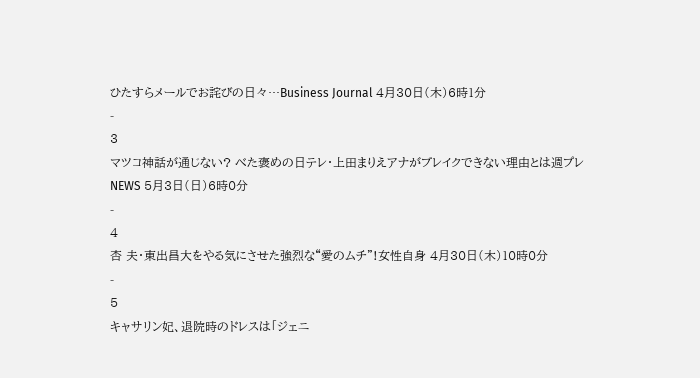ひたすらメールでお詫びの日々…Business Journal 4月30日(木)6時1分
-
3
マツコ神話が通じない? べた褒めの日テレ・上田まりえアナがブレイクできない理由とは週プレNEWS 5月3日(日)6時0分
-
4
杏 夫・東出昌大をやる気にさせた強烈な“愛のムチ”!女性自身 4月30日(木)10時0分
-
5
キャサリン妃、退院時のドレスは「ジェニ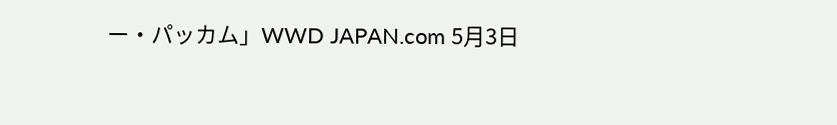ー・パッカム」WWD JAPAN.com 5月3日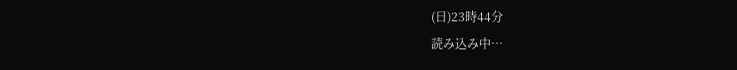(日)23時44分
読み込み中…